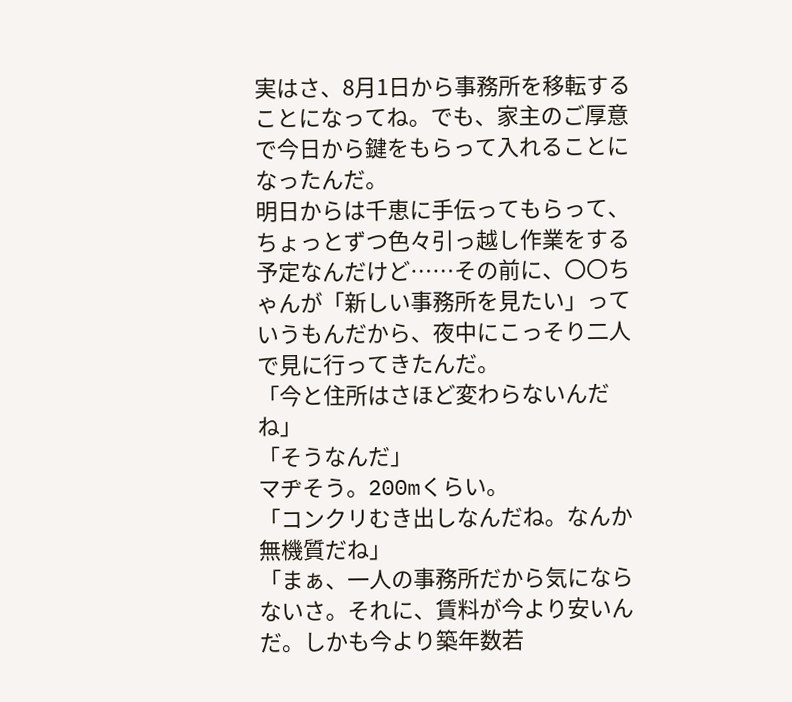実はさ、8月1日から事務所を移転することになってね。でも、家主のご厚意で今日から鍵をもらって入れることになったんだ。
明日からは千恵に手伝ってもらって、ちょっとずつ色々引っ越し作業をする予定なんだけど……その前に、〇〇ちゃんが「新しい事務所を見たい」っていうもんだから、夜中にこっそり二人で見に行ってきたんだ。
「今と住所はさほど変わらないんだね」
「そうなんだ」
マヂそう。200mくらい。
「コンクリむき出しなんだね。なんか無機質だね」
「まぁ、一人の事務所だから気にならないさ。それに、賃料が今より安いんだ。しかも今より築年数若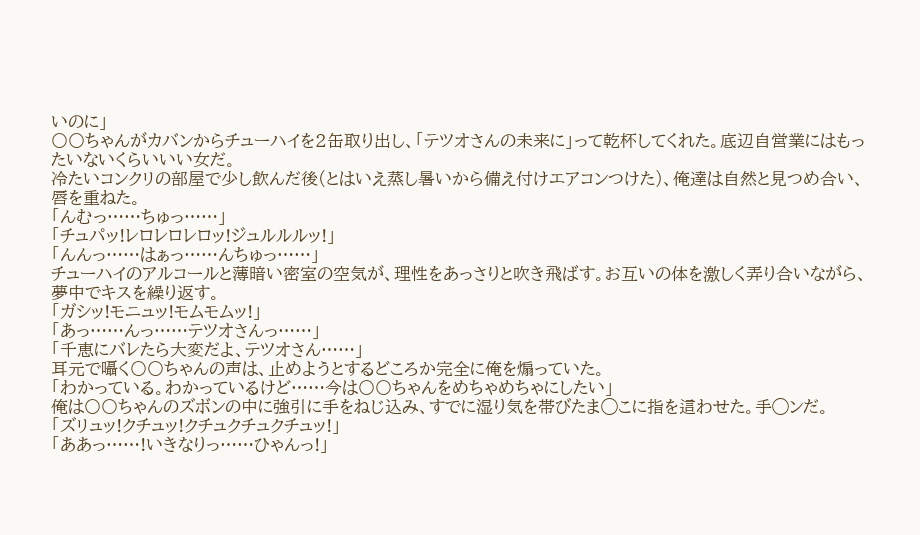いのに」
〇〇ちゃんがカバンからチューハイを2缶取り出し、「テツオさんの未来に」って乾杯してくれた。底辺自営業にはもったいないくらいいい女だ。
冷たいコンクリの部屋で少し飲んだ後(とはいえ蒸し暑いから備え付けエアコンつけた)、俺達は自然と見つめ合い、唇を重ねた。
「んむっ……ちゅっ……」
「チュパッ!レロレロレロッ!ジュルルルッ!」
「んんっ……はぁっ……んちゅっ……」
チューハイのアルコールと薄暗い密室の空気が、理性をあっさりと吹き飛ばす。お互いの体を激しく弄り合いながら、夢中でキスを繰り返す。
「ガシッ!モニュッ!モムモムッ!」
「あっ……んっ……テツオさんっ……」
「千恵にバレたら大変だよ、テツオさん……」
耳元で囁く〇〇ちゃんの声は、止めようとするどころか完全に俺を煽っていた。
「わかっている。わかっているけど……今は〇〇ちゃんをめちゃめちゃにしたい」
俺は〇〇ちゃんのズボンの中に強引に手をねじ込み、すでに湿り気を帯びたま◯こに指を這わせた。手◯ンだ。
「ズリュッ!クチュッ!クチュクチュクチュッ!」
「ああっ……!いきなりっ……ひゃんっ!」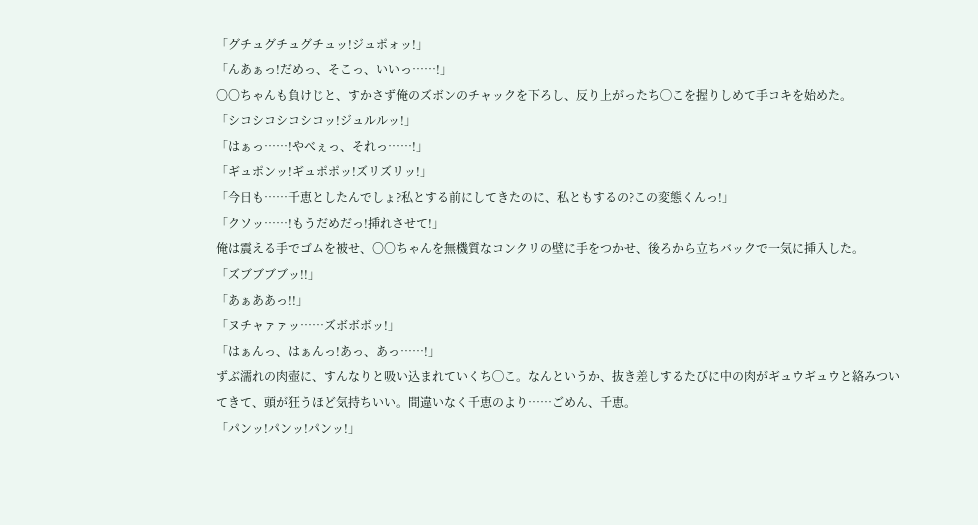「グチュグチュグチュッ!ジュポォッ!」
「んあぁっ!だめっ、そこっ、いいっ……!」
〇〇ちゃんも負けじと、すかさず俺のズボンのチャックを下ろし、反り上がったち◯こを握りしめて手コキを始めた。
「シコシコシコシコッ!ジュルルッ!」
「はぁっ……!やべぇっ、それっ……!」
「ギュポンッ!ギュポポッ!ズリズリッ!」
「今日も……千恵としたんでしょ?私とする前にしてきたのに、私ともするの?この変態くんっ!」
「クソッ……!もうだめだっ!挿れさせて!」
俺は震える手でゴムを被せ、〇〇ちゃんを無機質なコンクリの壁に手をつかせ、後ろから立ちバックで一気に挿入した。
「ズブブブブッ!!」
「あぁああっ!!」
「ヌチャァァッ……ズボボボッ!」
「はぁんっ、はぁんっ!あっ、あっ……!」
ずぶ濡れの肉壺に、すんなりと吸い込まれていくち◯こ。なんというか、抜き差しするたびに中の肉がギュウギュウと絡みついてきて、頭が狂うほど気持ちいい。間違いなく千恵のより……ごめん、千恵。
「パンッ!パンッ!パンッ!」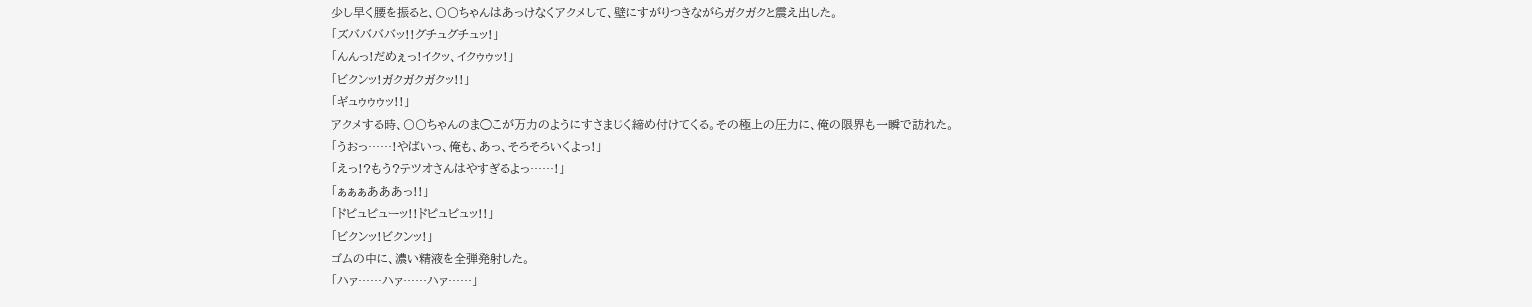少し早く腰を振ると、〇〇ちゃんはあっけなくアクメして、壁にすがりつきながらガクガクと震え出した。
「ズババババッ!!グチュグチュッ!」
「んんっ!だめぇっ!イクッ、イクゥゥッ!」
「ビクンッ!ガクガクガクッ!!」
「ギュゥゥゥッ!!」
アクメする時、〇〇ちゃんのま◯こが万力のようにすさまじく締め付けてくる。その極上の圧力に、俺の限界も一瞬で訪れた。
「うおっ……!やばいっ、俺も、あっ、そろそろいくよっ!」
「えっ!?もう?テツオさんはやすぎるよっ……!」
「ぁぁぁあああっ!!」
「ドピュピューッ!!ドピュピュッ!!」
「ビクンッ!ビクンッ!」
ゴムの中に、濃い精液を全弾発射した。
「ハァ……ハァ……ハァ……」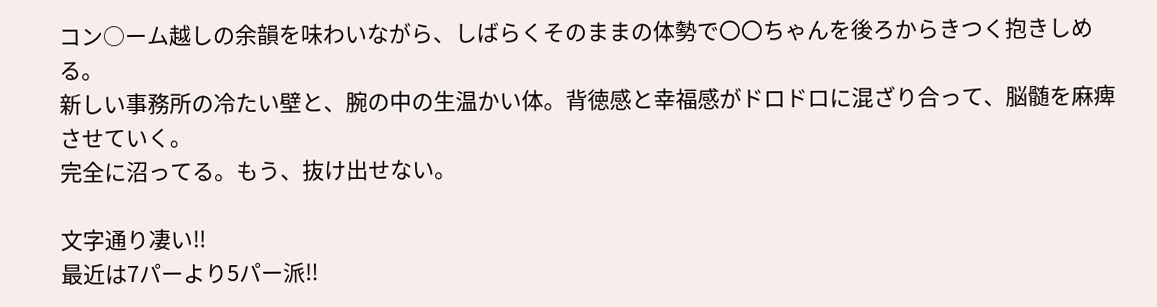コン○ーム越しの余韻を味わいながら、しばらくそのままの体勢で〇〇ちゃんを後ろからきつく抱きしめる。
新しい事務所の冷たい壁と、腕の中の生温かい体。背徳感と幸福感がドロドロに混ざり合って、脳髄を麻痺させていく。
完全に沼ってる。もう、抜け出せない。

文字通り凄い‼
最近は7パーより5パー派‼